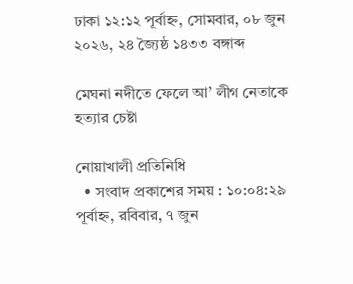ঢাকা ১২:১২ পূর্বাহ্ন, সোমবার, ০৮ জুন ২০২৬, ২৪ জ্যৈষ্ঠ ১৪৩৩ বঙ্গাব্দ

মেঘনা নদীতে ফেলে আ’ লীগ নেতাকে হত্যার চেষ্টা

নোয়াখালী প্রতিনিধি
  • সংবাদ প্রকাশের সময় : ১০:০৪:২৯ পূর্বাহ্ন, রবিবার, ৭ জুন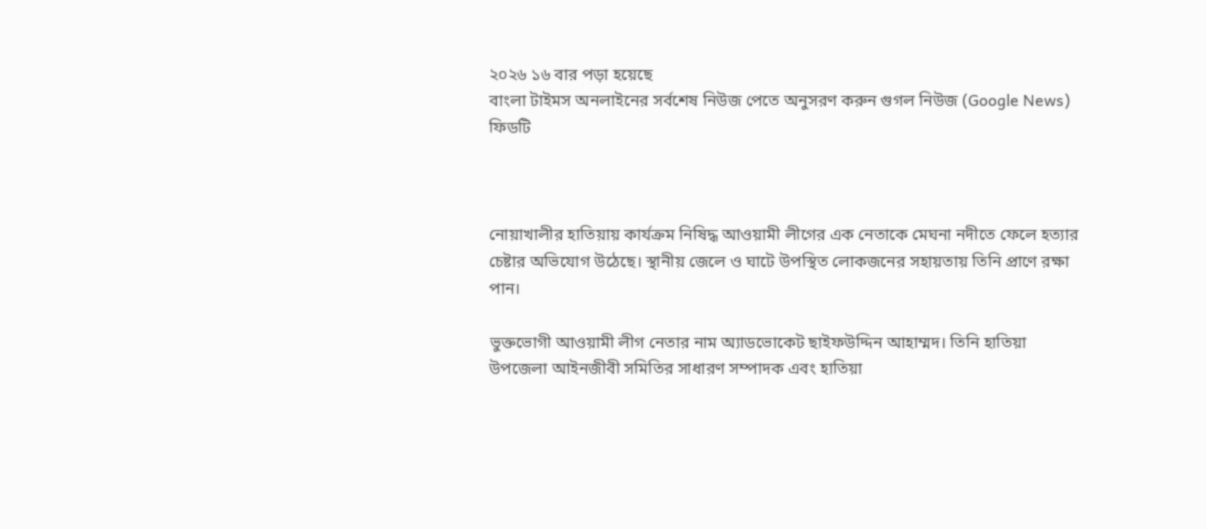২০২৬ ১৬ বার পড়া হয়েছে
বাংলা টাইমস অনলাইনের সর্বশেষ নিউজ পেতে অনুসরণ করুন গুগল নিউজ (Google News) ফিডটি



নোয়াখালীর হাতিয়ায় কার্যক্রম নিষিদ্ধ আওয়ামী লীগের এক নেতাকে মেঘনা নদীতে ফেলে হত্যার চেষ্টার অভিযোগ উঠেছে। স্থানীয় জেলে ও ঘাটে উপস্থিত লোকজনের সহায়তায় তিনি প্রাণে রক্ষা পান।

ভুক্তভোগী আওয়ামী লীগ নেতার নাম অ্যাডভোকেট ছাইফউদ্দিন আহাম্মদ। তিনি হাতিয়া উপজেলা আইনজীবী সমিতির সাধারণ সম্পাদক এবং হাতিয়া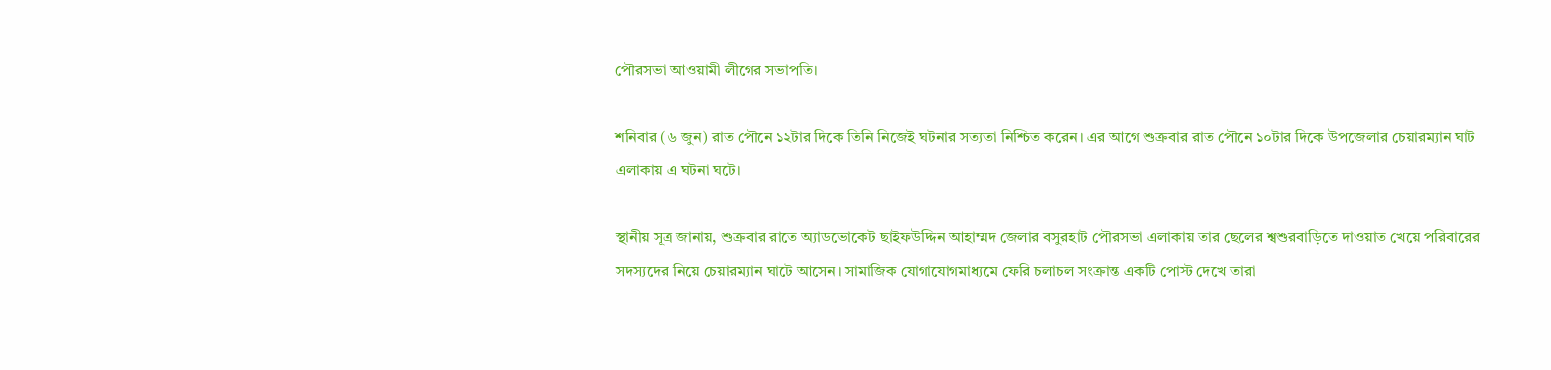পৌরসভা আওয়ামী লীগের সভাপতি।

শনিবার (৬ জুন) রাত পৌনে ১২টার দিকে তিনি নিজেই ঘটনার সত্যতা নিশ্চিত করেন। এর আগে শুক্রবার রাত পৌনে ১০টার দিকে উপজেলার চেয়ারম্যান ঘাট এলাকায় এ ঘটনা ঘটে।

স্থানীয় সূত্র জানায়, শুক্রবার রাতে অ্যাডভোকেট ছাইফউদ্দিন আহাম্মদ জেলার বসুরহাট পৌরসভা এলাকায় তার ছেলের শ্বশুরবাড়িতে দাওয়াত খেয়ে পরিবারের সদস্যদের নিয়ে চেয়ারম্যান ঘাটে আসেন। সামাজিক যোগাযোগমাধ্যমে ফেরি চলাচল সংক্রান্ত একটি পোস্ট দেখে তারা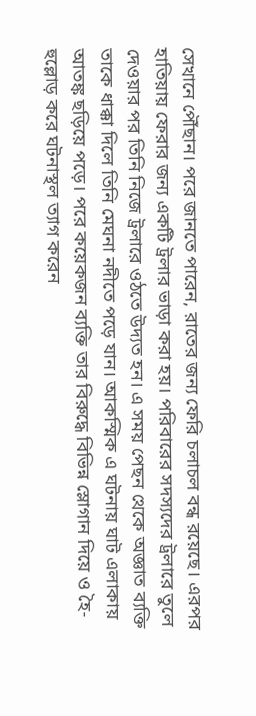সেখানে পৌঁছান। পরে জানতে পারেন, রাতের জন্য ফেরি চলাচল বন্ধ রয়েছে। এরপর হাতিয়ায় ফেরার জন্য একটি ট্রলার ভাড়া করা হয়। পরিবারের সদস্যদের ট্রলারে তুলে দেওয়ার পর তিনি নিজে ট্রলারে ওঠতে উদ্যত হন। এ সময় পেছন থেকে অজ্ঞাত ব্যক্তি তাকে ধাক্কা দিলে তিনি মেঘনা নদীতে পড়ে যান। আকস্মিক এ ঘটনায় ঘাট এলাকায় আতঙ্ক ছড়িয়ে পড়ে। পরে কয়েকজন ব্যক্তি তার বিরুদ্ধে বিভিন্ন স্লোগান দিয়ে ও হৈ-হুল্লোড় করে ঘটনাস্থল ত্যাগ করেন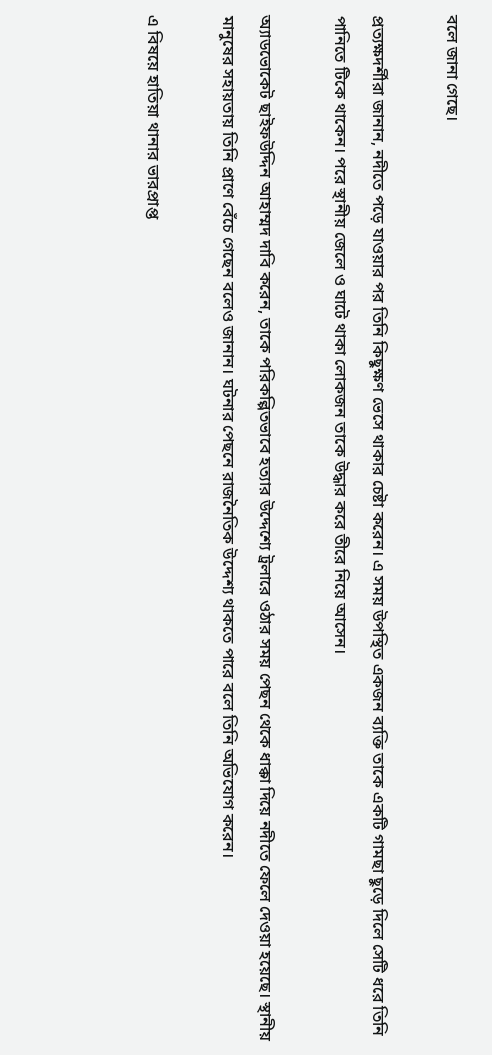বলে জানা গেছে।

প্রত্যক্ষদর্শীরা জানান, নদীতে পড়ে যাওয়ার পর তিনি কিছুক্ষণ ভেসে থাকার চেষ্টা করেন। এ সময় উপস্থিত একজন ব্যক্তি তাকে একটি গামছা ছুড়ে দিলে সেটি ধরে তিনি পানিতে টিকে থাকেন। পরে স্থানীয় জেলে ও ঘাটে থাকা লোকজন তাকে উদ্ধার করে তীরে নিয়ে আসেন।

অ্যাডভোকেট ছাইফউদ্দিন আহাম্মদ দাবি করেন, তাকে পরিকল্পিতভাবে হত্যার উদ্দেশ্যে ট্রলারে ওঠার সময় পেছন থেকে ধাক্কা দিয়ে নদীতে ফেলে দেওয়া হয়েছে। স্থানীয় মানুষের সহায়তায় তিনি প্রাণে বেঁচে গেছেন বলেও জানান। ঘটনার পেছনে রাজনৈতিক উদ্দেশ্য থাকতে পারে বলে তিনি অভিযোগ করেন।

এ বিষয়ে হাতিয়া থানার ভারপ্রাপ্ত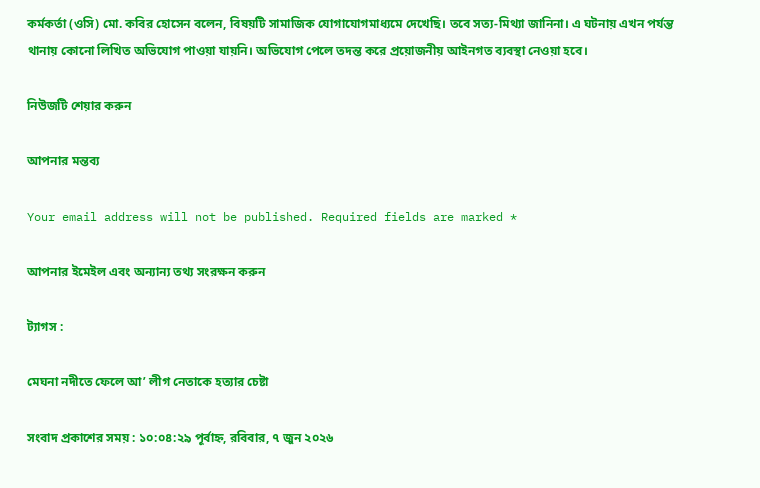কর্মকর্তা (ওসি) মো. কবির হোসেন বলেন, বিষয়টি সামাজিক যোগাযোগমাধ্যমে দেখেছি। তবে সত্য-মিথ্যা জানিনা। এ ঘটনায় এখন পর্যন্ত থানায় কোনো লিখিত অভিযোগ পাওয়া যায়নি। অভিযোগ পেলে তদন্ত করে প্রয়োজনীয় আইনগত ব্যবস্থা নেওয়া হবে।

নিউজটি শেয়ার করুন

আপনার মন্তব্য

Your email address will not be published. Required fields are marked *

আপনার ইমেইল এবং অন্যান্য তথ্য সংরক্ষন করুন

ট্যাগস :

মেঘনা নদীতে ফেলে আ’ লীগ নেতাকে হত্যার চেষ্টা

সংবাদ প্রকাশের সময় : ১০:০৪:২৯ পূর্বাহ্ন, রবিবার, ৭ জুন ২০২৬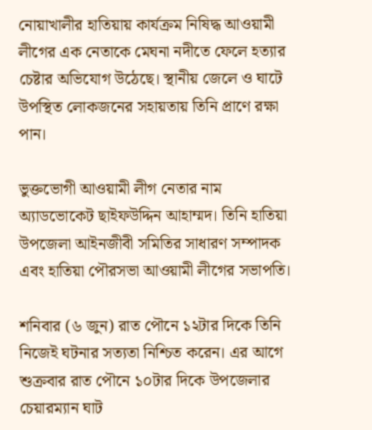নোয়াখালীর হাতিয়ায় কার্যক্রম নিষিদ্ধ আওয়ামী লীগের এক নেতাকে মেঘনা নদীতে ফেলে হত্যার চেষ্টার অভিযোগ উঠেছে। স্থানীয় জেলে ও ঘাটে উপস্থিত লোকজনের সহায়তায় তিনি প্রাণে রক্ষা পান।

ভুক্তভোগী আওয়ামী লীগ নেতার নাম অ্যাডভোকেট ছাইফউদ্দিন আহাম্মদ। তিনি হাতিয়া উপজেলা আইনজীবী সমিতির সাধারণ সম্পাদক এবং হাতিয়া পৌরসভা আওয়ামী লীগের সভাপতি।

শনিবার (৬ জুন) রাত পৌনে ১২টার দিকে তিনি নিজেই ঘটনার সত্যতা নিশ্চিত করেন। এর আগে শুক্রবার রাত পৌনে ১০টার দিকে উপজেলার চেয়ারম্যান ঘাট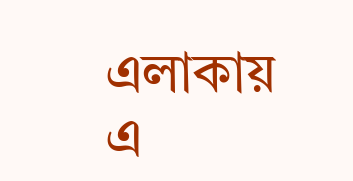এলাকায় এ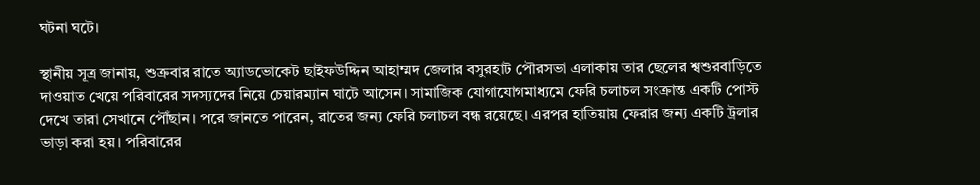ঘটনা ঘটে।

স্থানীয় সূত্র জানায়, শুক্রবার রাতে অ্যাডভোকেট ছাইফউদ্দিন আহাম্মদ জেলার বসুরহাট পৌরসভা এলাকায় তার ছেলের শ্বশুরবাড়িতে দাওয়াত খেয়ে পরিবারের সদস্যদের নিয়ে চেয়ারম্যান ঘাটে আসেন। সামাজিক যোগাযোগমাধ্যমে ফেরি চলাচল সংক্রান্ত একটি পোস্ট দেখে তারা সেখানে পৌঁছান। পরে জানতে পারেন, রাতের জন্য ফেরি চলাচল বন্ধ রয়েছে। এরপর হাতিয়ায় ফেরার জন্য একটি ট্রলার ভাড়া করা হয়। পরিবারের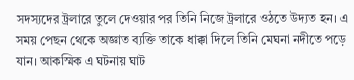সদস্যদের ট্রলারে তুলে দেওয়ার পর তিনি নিজে ট্রলারে ওঠতে উদ্যত হন। এ সময় পেছন থেকে অজ্ঞাত ব্যক্তি তাকে ধাক্কা দিলে তিনি মেঘনা নদীতে পড়ে যান। আকস্মিক এ ঘটনায় ঘাট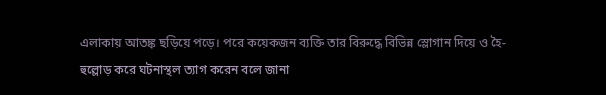এলাকায় আতঙ্ক ছড়িয়ে পড়ে। পরে কয়েকজন ব্যক্তি তার বিরুদ্ধে বিভিন্ন স্লোগান দিয়ে ও হৈ-হুল্লোড় করে ঘটনাস্থল ত্যাগ করেন বলে জানা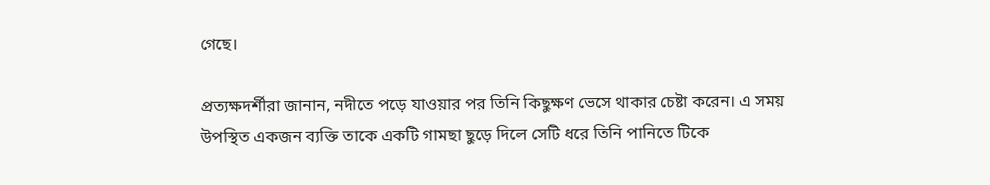গেছে।

প্রত্যক্ষদর্শীরা জানান, নদীতে পড়ে যাওয়ার পর তিনি কিছুক্ষণ ভেসে থাকার চেষ্টা করেন। এ সময় উপস্থিত একজন ব্যক্তি তাকে একটি গামছা ছুড়ে দিলে সেটি ধরে তিনি পানিতে টিকে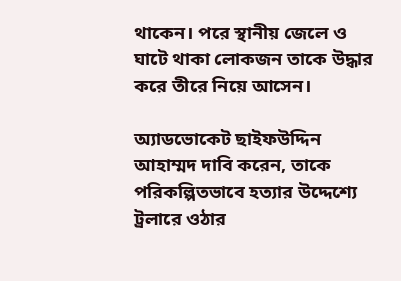থাকেন। পরে স্থানীয় জেলে ও ঘাটে থাকা লোকজন তাকে উদ্ধার করে তীরে নিয়ে আসেন।

অ্যাডভোকেট ছাইফউদ্দিন আহাম্মদ দাবি করেন, তাকে পরিকল্পিতভাবে হত্যার উদ্দেশ্যে ট্রলারে ওঠার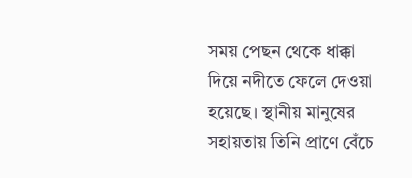সময় পেছন থেকে ধাক্কা দিয়ে নদীতে ফেলে দেওয়া হয়েছে। স্থানীয় মানুষের সহায়তায় তিনি প্রাণে বেঁচে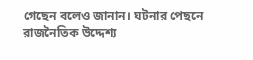গেছেন বলেও জানান। ঘটনার পেছনে রাজনৈতিক উদ্দেশ্য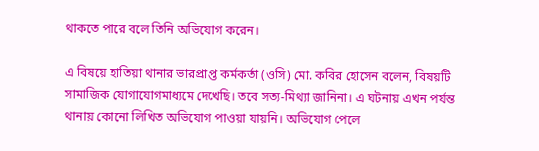থাকতে পারে বলে তিনি অভিযোগ করেন।

এ বিষয়ে হাতিয়া থানার ভারপ্রাপ্ত কর্মকর্তা (ওসি) মো. কবির হোসেন বলেন, বিষয়টি সামাজিক যোগাযোগমাধ্যমে দেখেছি। তবে সত্য-মিথ্যা জানিনা। এ ঘটনায় এখন পর্যন্ত থানায় কোনো লিখিত অভিযোগ পাওয়া যায়নি। অভিযোগ পেলে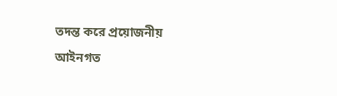তদন্ত করে প্রয়োজনীয় আইনগত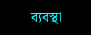ব্যবস্থা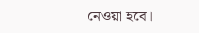নেওয়া হবে।